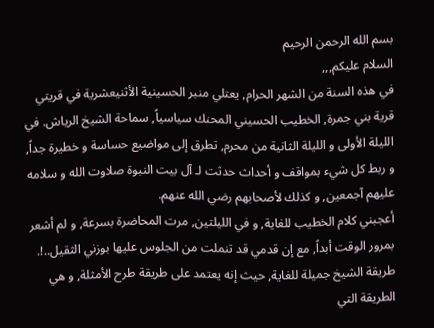بسم الله الرحمن الرحيم
السلام عليكم,,,
في هذه السنة من الشهر الحرام, يعتلي منبر الحسينية الأثنيعشرية في قريتي قرية بني جمرة, الخطيب الحسيني المحنك سياسياً, سماحة الشيخ الرياش. في الليلة الأولى و الليلة الثانية من محرم, تطرق إلى مواضيع حساسة و خطيرة جداً, و ربط كل شيء بمواقف و أحداث حدثت لـ آل بيت النبوة صلاوت الله و سلامه عليهم آجمعين, و كذلك لأصحابهم رضي الله عنهم.
أعجبني كلام الخطيب للغاية, و في الليلتين, مرت المحاضرة بسرعة, و لم أشعر بمرور الوقت أبداً, مع إن قدمي قد تنملت من الجلوس عليها بوزني الثقيل..!. طريقة الشيخ جميلة للغاية, حيث إنه يعتمد على طريقة طرح الأمثلة, و هي الطريقة التي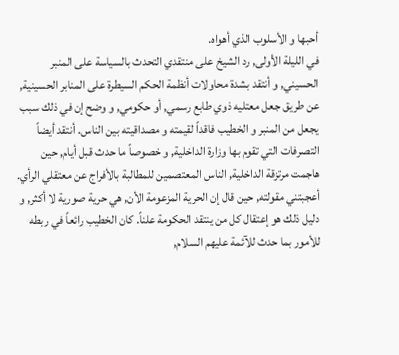أحبها و الأسلوب الذي أهواه.
في الليلة الأولى, رد الشيخ على منتقدي التحدث بالسياسة على المنبر الحسيني, و أنتقد بشدة محاولات أنظمة الحكم السيطرة على المنابر الحسينية, عن طريق جعل معتليه ذوي طابع رسمي, أو حكومي, و وضح إن في ذلك سبب يجعل من المنبر و الخطيب فاقداً لقيمته و مصداقيته بين الناس. أنتقد أيضاً التصرفات التي تقوم بها وزارة الداخلية, و خصوصاً ما حدث قبل أيام, حين هاجمت مرتزقة الداخلية, الناس المعتصمين للمطالبة بالأفراج عن معتقلي الرأي. أعجبتني مقولته, حين قال إن الحرية المزعومة الأن, هي حرية صورية لا أكثر, و دليل ذلك هو إعتقال كل من ينتقد الحكومة علناً. كان الخطيب رائعاً في ربطه للأمور بما حدث للآئمة عليهم السلام,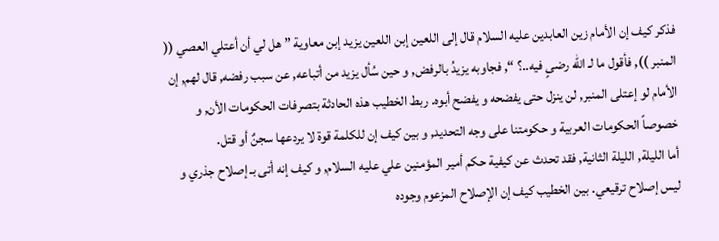فذكر كيف إن الأمام زين العابدين عليه السلام قال إلى اللعين إبن اللعين يزيد إبن معاوية ” هل لي أن أعتلي العصي (( المنبر )), فأقول ما لـ الله رضىٍ فيه..؟ “, فجاوبه يزيدُ بالرفض, و حين سُأل يزيد من أتباعه, عن سبب رفضه, قال لهم, إن الأمام لو إعتلى المنبر, لن ينزل حتى يفضحه و يفضح أبوه. ربط الخطيب هذه الحادثة بتصرفات الحكومات الأن, و خصوصاً الحكومات العربية و حكومتنا على وجه التحديد, و بين كيف إن للكلمة قوة لا يردعها سجنٌ أو قتل.
أما الليلة, الليلة الثانية, فقد تحدث عن كيفية حكم أمير المؤمنين علي عليه السلام, و كيف إنه أتى بـ إصلاح جذري و ليس إصلاح ترقيعي. بين الخطيب كيف إن الإصلاح المزعوم وجوده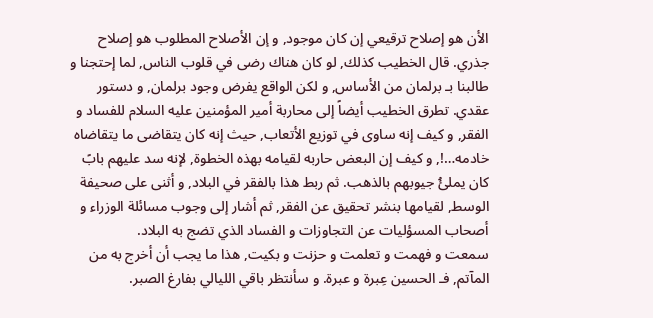الأن هو إصلاح ترقيعي إن كان موجود, و إن الأصلاح المطلوب هو إصلاح جذري. قال الخطيب كذلك, لو كان هناك رضى في قلوب الناس, لما إحتجنا و طالبنا بـ برلمان من الأساس, و لكن الواقع يفرض وجود برلمان, و دستور عقدي. تطرق الخطيب أيضاً إلى محاربة أمير المؤمنين عليه السلام للفساد و الفقر, و كيف إنه ساوى في توزيع الأتعاب, حيث إنه كان يتقاضى ما يتقاضاه خادمه…!, و كيف إن البعض حاربه لقيامه بهذه الخطوة, لإنه سد عليهم بابً كان يملئُ جيوبهم بالذهب. ثم ربط هذا بالفقر في البلاد, و أثنى على صحيفة الوسط, لقيامها بنشر تحقيق عن الفقر, ثم أشار إلى وجوب مسائلة الوزراء و أصحاب المسؤليات عن التجاوزات و الفساد الذي تضج به البلاد.
سمعت و فهمت و تعلمت و حزنت و بكيت, هذا ما يجب أن أخرج به من المآتم, فـ الحسين عِبرة و عبرة. و سأنتظر باقي الليالي بفارغ الصبر.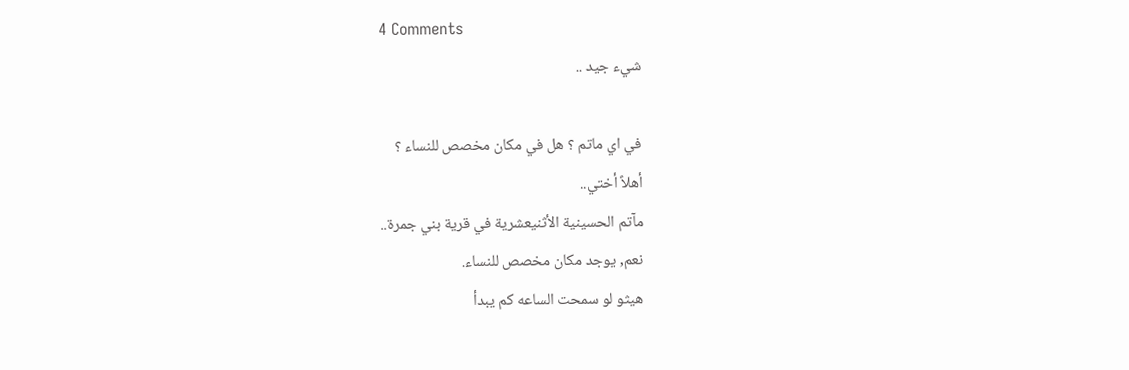4 Comments
شيء جيد ..

في اي ماتم ؟ هل في مكان مخصص للنساء ؟
أهلاً أختي..
مآتم الحسينية الأثنيعشرية في قرية بني جمرة..
نعم, يوجد مكان مخصص للنساء.
هيثو لو سمحت الساعه كم يبدأ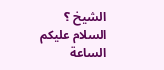الشيخ ؟
السلام عليكم
الساعة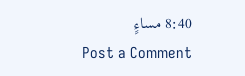8:40 مساءٍ
Post a Comment